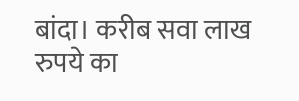बांदा। करीब सवा लाख रुपये का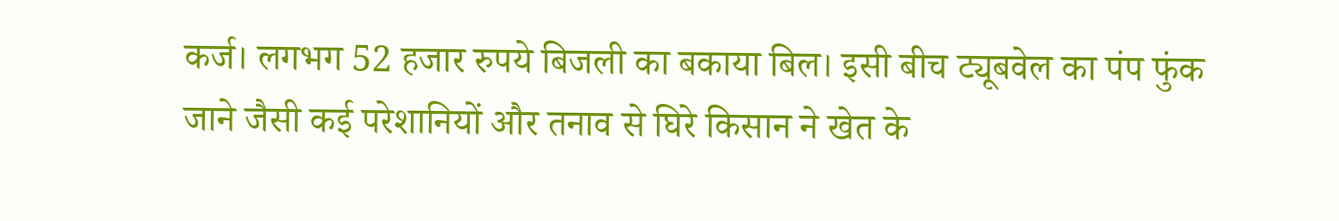कर्ज। लगभग 52 हजार रुपये बिजली का बकाया बिल। इसी बीच ट्यूबवेल का पंप फुंक जाने जैसी कई परेशानियों और तनाव से घिरे किसान ने खेत के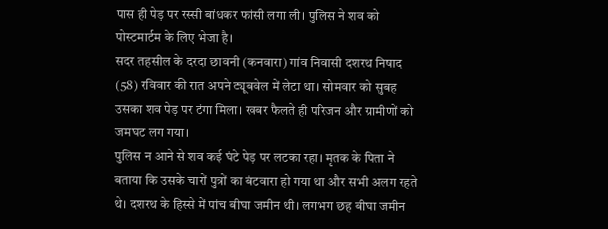पास ही पेड़ पर रस्सी बांधकर फांसी लगा ली। पुलिस ने शव को पोस्टमार्टम के लिए भेजा है।
सदर तहसील के दरदा छावनी (कनवारा) गांव निवासी दशरथ निषाद (58) रविवार की रात अपने ट्यूबवेल में लेटा था। सोमवार को सुबह उसका शव पेड़ पर टंगा मिला। खबर फैलते ही परिजन और ग्रामीणों को जमघट लग गया।
पुलिस न आने से शव कई घंटे पेड़ पर लटका रहा। मृतक के पिता ने बताया कि उसके चारों पुत्रों का बंटवारा हो गया था और सभी अलग रहते थे। दशरथ के हिस्से में पांच बीघा जमीन थी। लगभग छह बीघा जमीन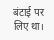बंटाई पर लिए था।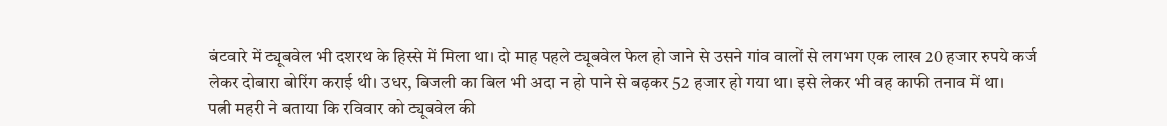बंटवारे में ट्यूबवेल भी दशरथ के हिस्से में मिला था। दो माह पहले ट्यूबवेल फेल हो जाने से उसने गांव वालों से लगभग एक लाख 20 हजार रुपये कर्ज लेकर दोबारा बोरिंग कराई थी। उधर, बिजली का बिल भी अदा न हो पाने से बढ़कर 52 हजार हो गया था। इसे लेकर भी वह काफी तनाव में था।
पत्नी महरी ने बताया कि रविवार को ट्यूबवेल की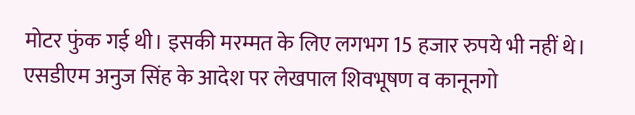मोटर फुंक गई थी। इसकी मरम्मत के लिए लगभग 15 हजार रुपये भी नहीं थे। एसडीएम अनुज सिंह के आदेश पर लेखपाल शिवभूषण व कानूनगो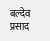बल्देव प्रसाद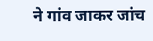ने गांव जाकर जांच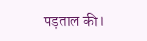पड़ताल की।